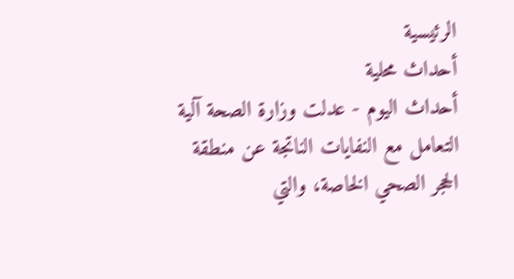الرئيسية
أحداث محلية
أحداث اليوم - عدلت وزارة الصحة آلية التعامل مع النفايات الناتجة عن منطقة الحجر الصحي الخاصة، والتي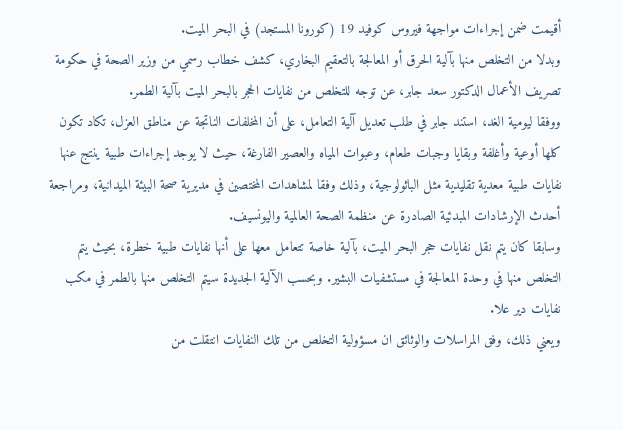أقيمت ضمن إجراءات مواجهة فيروس كوفيد 19 (كورونا المستجد) في البحر الميت.
وبدلا من التخلص منها بآلية الحرق أو المعالجة بالتعقيم البخاري، كشف خطاب رسمي من وزير الصحة في حكومة تصريف الأعمال الدكتور سعد جابر، عن توجه للتخلص من نفايات الحجر بالبحر الميت بآلية الطمر.
ووفقا ليومية الغد، استند جابر في طلب تعديل آلية التعامل، على أن المخلفات الناتجة عن مناطق العزل، تكاد تكون كلها أوعية وأغلفة وبقايا وجبات طعام، وعبوات المياه والعصير الفارغة، حيث لا يوجد إجراءات طبية ينتج عنها نفايات طبية معدية تقليدية مثل الباثولوجية، وذلك وفقا لمشاهدات المختصين في مديرية صحة البيئة الميدانية، ومراجعة أحدث الإرشادات المبدئية الصادرة عن منظمة الصحة العالمية واليونسيف.
وسابقا كان يتم نقل نفايات حجر البحر الميت، بآلية خاصة تتعامل معها على أنها نفايات طبية خطرة، بحيث يتم التخلص منها في وحدة المعالجة في مستشفيات البشير. وبحسب الآلية الجديدة سيتم التخلص منها بالطمر في مكب نفايات دير علا.
ويعني ذلك، وفق المراسلات والوثائق ان مسؤولية التخلص من تلك النفايات انتقلت من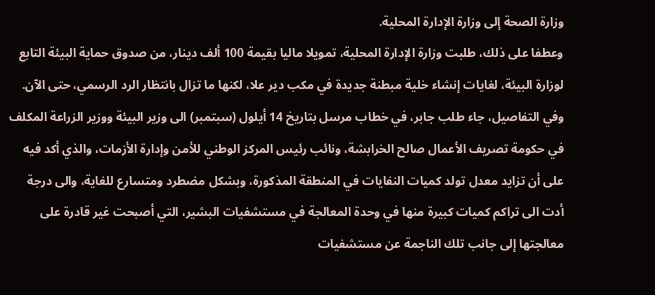وزارة الصحة إلى وزارة الإدارة المحلية.
وعطفا على ذلك، طلبت وزارة الإدارة المحلية، تمويلا ماليا بقيمة 100 ألف دينار، من صدوق حماية البيئة التابع لوزارة البيئة، لغايات إنشاء خلية مبطنة جديدة في مكب دير علا، لكنها ما تزال بانتظار الرد الرسمي، حتى الآن.
وفي التفاصيل، جاء طلب جابر، في خطاب مرسل بتاريخ 14 أيلول (سبتمبر) الى وزير البيئة ووزير الزراعة المكلف في حكومة تصريف الأعمال صالح الخرابشة، ونائب رئيس المركز الوطني للأمن وإدارة الأزمات، والذي أكد فيه على أن تزايد معدل تولد كميات النفايات في المنطقة المذكورة، وبشكل مضطرد ومتسارع للغاية، والى درجة أدت الى تراكم كميات كبيرة منها في وحدة المعالجة في مستشفيات البشير، التي أصبحت غير قادرة على معالجتها إلى جانب تلك الناجمة عن مستشفيات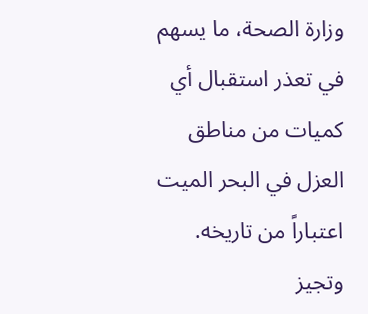وزارة الصحة، ما يسهم في تعذر استقبال أي كميات من مناطق العزل في البحر الميت اعتباراً من تاريخه.
وتجيز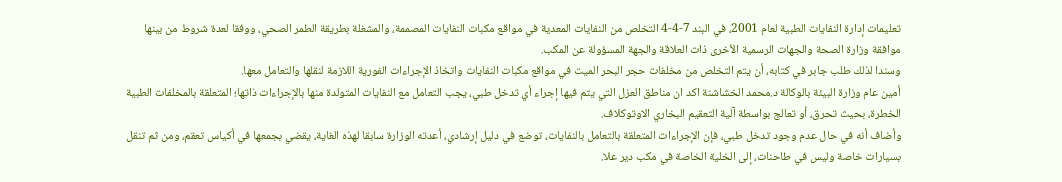تعليمات إدارة النفايات الطبية لعام 2001، في البند 7-4-4 التخلص من النفايات المعدية في مواقع مكبات النفايات المصممة، والمشغلة بطريقة الطمر الصحي، ووفقا لعدة شروط من بينها موافقة وزارة الصحة والجهات الرسمية الأخرى ذات العلاقة والجهة المسؤولة عن المكب.
وسندا لذلك طلب جابر في كتابه، أن يتم التخلص من مخلفات حجر البحر الميت في مواقع مكبات النفايات واتخاذ الإجراءات الفورية اللازمة لنقلها والتعامل معها.
أمين عام وزارة البيئة بالوكالة د.محمد الخشاشنة اكد ان مناطق العزل التي يتم فيها إجراء أي تدخل طبي، يجب التعامل مع النفايات المتولدة منها بالإجراءات ذاتها؛ المتعلقة بالمخلفات الطبية الخطرة، بحيث تحرق، أو تعالج بواسطة آلية التعقيم البخاري الاوتوكلاف.
وأضاف أنه في حال عدم وجود تدخل طبي، فإن الإجراءات المتعلقة بالتعامل بالنفايات، توضع في دليل إرشادي، أعدته الوزارة سابقا لهذه الغاية، يقضي بجمعها في أكياس تعقم، ومن ثم تنقل بسيارات خاصة وليس في طاحنات، إلى الخلية الخاصة في مكب دير علا.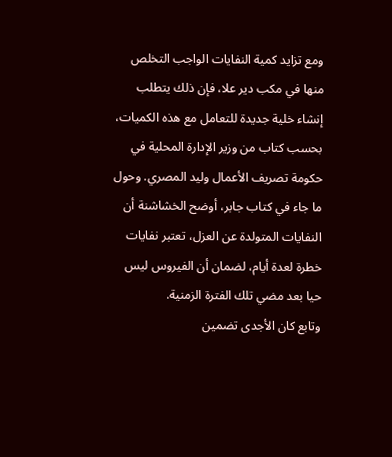ومع تزايد كمية النفايات الواجب التخلص منها في مكب دير علا، فإن ذلك يتطلب إنشاء خلية جديدة للتعامل مع هذه الكميات، بحسب كتاب من وزير الإدارة المحلية في حكومة تصريف الأعمال وليد المصري. وحول ما جاء في كتاب جابر، أوضح الخشاشنة أن النفايات المتولدة عن العزل، تعتبر نفايات خطرة لعدة أيام، لضمان أن الفيروس ليس حيا بعد مضي تلك الفترة الزمنية.
وتابع كان الأجدى تضمين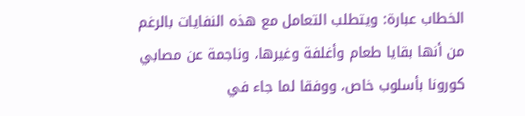الخطاب عبارة: ويتطلب التعامل مع هذه النفايات بالرغم من أنها بقايا طعام وأغلفة وغيرها، وناجمة عن مصابي كورونا بأسلوب خاص، ووفقا لما جاء في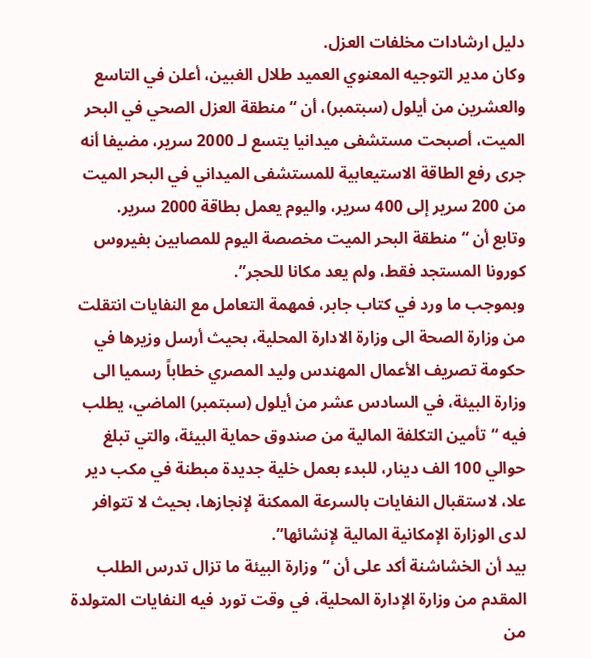دليل ارشادات مخلفات العزل.
وكان مدير التوجيه المعنوي العميد طلال الغبين، أعلن في التاسع والعشرين من أيلول (سبتمبر)، أن “منطقة العزل الصحي في البحر الميت، أصبحت مستشفى ميدانيا يتسع لـ 2000 سرير، مضيفا أنه جرى رفع الطاقة الاستيعابية للمستشفى الميداني في البحر الميت من 200 سرير إلى 400 سرير، واليوم يعمل بطاقة 2000 سرير.
وتابع أن “منطقة البحر الميت مخصصة اليوم للمصابين بفيروس كورونا المستجد فقط، ولم يعد مكانا للحجر”.
وبموجب ما ورد في كتاب جابر، فمهمة التعامل مع النفايات انتقلت من وزارة الصحة الى وزارة الادارة المحلية، بحيث أرسل وزيرها في حكومة تصريف الأعمال المهندس وليد المصري خطاباً رسميا الى وزارة البيئة، في السادس عشر من أيلول (سبتمبر) الماضي، يطلب فيه “تأمين التكلفة المالية من صندوق حماية البيئة، والتي تبلغ حوالي 100 الف دينار، للبدء بعمل خلية جديدة مبطنة في مكب دير علا، لاستقبال النفايات بالسرعة الممكنة لإنجازها، بحيث لا تتوافر لدى الوزارة الإمكانية المالية لإنشائها”.
بيد أن الخشاشنة أكد على أن “وزارة البيئة ما تزال تدرس الطلب المقدم من وزارة الإدارة المحلية، في وقت تورد فيه النفايات المتولدة من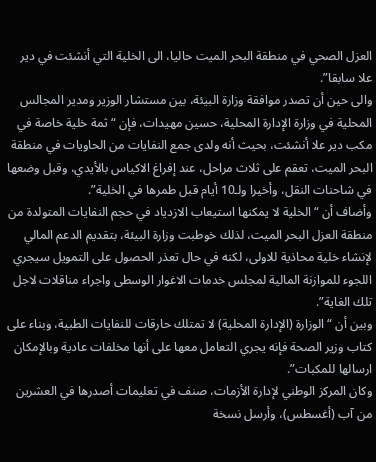العزل الصحي في منطقة البحر الميت حاليا، الى الخلية التي أنشئت في دير علا سابقا”.
والى حين أن تصدر موافقة وزارة البيئة، بين مستشار الوزير ومدير المجالس المحلية في وزارة الإدارة المحلية، حسين مهيدات، فإن “ثمة خلية خاصة في مكب دير علا أنشئت، بحيث أنه ولدى جمع النفايات من الحاويات في منطقة البحر الميت، تعقم على ثلاث مراحل، عند إفراغ الاكياس بالأيدي، وقبل وضعها في شاحنات النقل، وأخيرا ولـ10 أيام قبل طمرها في الخلية”.
وأضاف أن “الخلية لا يمكنها استيعاب الازدياد في حجم النفايات المتولدة من منطقة العزل البحر الميت، لذلك خوطبت وزارة البيئة، بتقديم الدعم المالي لإنشاء خلية محاذية للاولى، لكنه في حال تعذر الحصول على التمويل سيجري اللجوء للموازنة المالية لمجلس خدمات الاغوار الوسطى واجراء مناقلات لاجل تلك الغاية”.
وبين أن “الوزارة (الإدارة المحلية) لا تمتلك حارقات للنفايات الطبية، وبناء على كتاب وزير الصحة فإنه يجري التعامل معها على أنها مخلفات عادية وبالإمكان ارسالها للمكبات”.
وكان المركز الوطني لإدارة الأزمات، صنف في تعليمات أصدرها في العشرين من آب (أغسطس)، وأرسل نسخة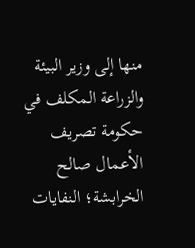منها إلى وزير البيئة والزراعة المكلف في حكومة تصريف الأعمال صالح الخرابشة؛ النفايات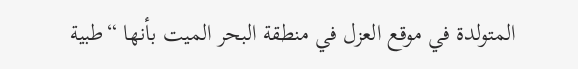المتولدة في موقع العزل في منطقة البحر الميت بأنها “طبية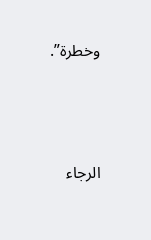وخطرة”.




الرجاء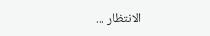الانتظار ...